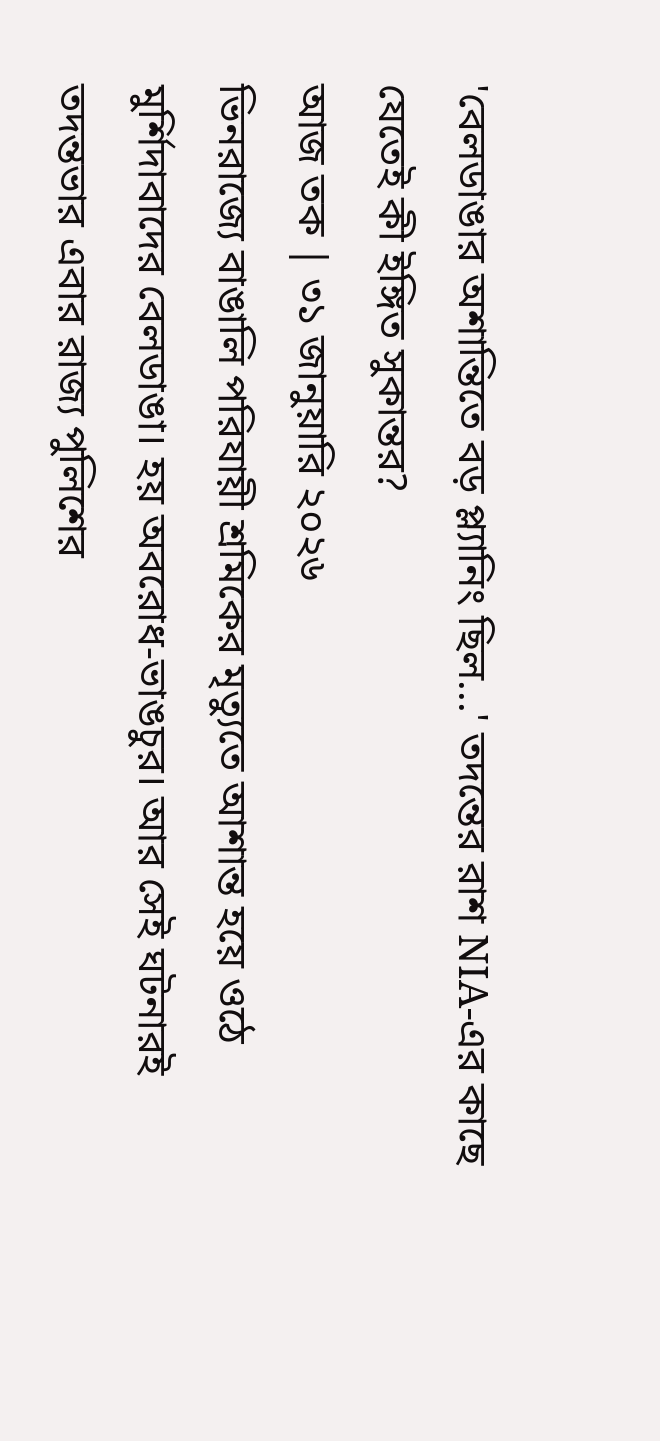'বেলডাঙার অশান্তিতে বড় প্ল্যানিং ছিল...' তদন্তের রাশ NIA-এর কাছে যেতেই কী ইঙ্গিত সুকান্তর?
আজ তক | ৩১ জানুয়ারি ২০২৬
ভিনরাজ্যে বাঙালি পরিযায়ী শ্রমিকের মৃত্যুতে আশান্ত হয়ে ওঠে মুর্শিদাবাদের বেলডাঙা। হয় অবরোধ-ভাঙচুর। আর সেই ঘটনারই তদন্তভার এবার রাজ্য পুলিশের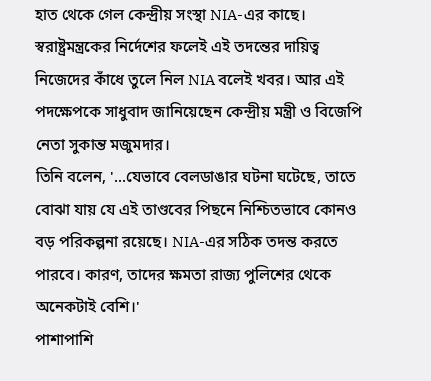হাত থেকে গেল কেন্দ্রীয় সংস্থা NIA-এর কাছে। স্বরাষ্ট্রমন্ত্রকের নির্দেশের ফলেই এই তদন্তের দায়িত্ব নিজেদের কাঁধে তুলে নিল NIA বলেই খবর। আর এই পদক্ষেপকে সাধুবাদ জানিয়েছেন কেন্দ্রীয় মন্ত্রী ও বিজেপি নেতা সুকান্ত মজুমদার।
তিনি বলেন, '...যেভাবে বেলডাঙার ঘটনা ঘটেছে, তাতে বোঝা যায় যে এই তাণ্ডবের পিছনে নিশ্চিতভাবে কোনও বড় পরিকল্পনা রয়েছে। NIA-এর সঠিক তদন্ত করতে পারবে। কারণ, তাদের ক্ষমতা রাজ্য পুলিশের থেকে অনেকটাই বেশি।'
পাশাপাশি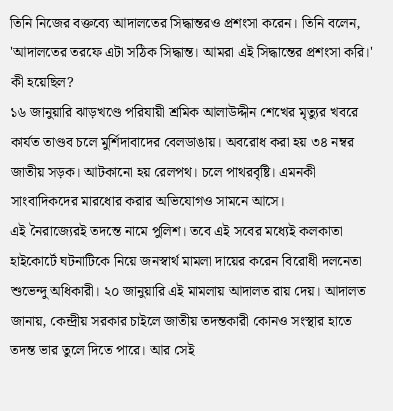তিনি নিজের বক্তব্যে আদালতের সিদ্ধান্তরও প্রশংসা করেন। তিনি বলেন, 'আদালতের তরফে এটা সঠিক সিদ্ধান্ত। আমরা এই সিদ্ধান্তের প্রশংসা করি।'
কী হয়েছিল?
১৬ জানুয়ারি ঝাড়খণ্ডে পরিযায়ী শ্রমিক আলাউদ্দীন শেখের মৃত্যুর খবরে কার্যত তাণ্ডব চলে মুর্শিদাবাদের বেলডাঙায়। অবরোধ করা হয় ৩৪ নম্বর জাতীয় সড়ক। আটকানো হয় রেলপথ। চলে পাথরবৃষ্টি। এমনকী সাংবাদিকদের মারধোর করার অভিযোগও সামনে আসে।
এই নৈরাজ্যেরই তদন্তে নামে পুলিশ। তবে এই সবের মধ্যেই কলকাতা হাইকোর্টে ঘটনাটিকে নিয়ে জনস্বার্থ মামলা দায়ের করেন বিরোধী দলনেতা শুভেন্দু অধিকারী। ২০ জানুয়ারি এই মামলায় আদালত রায় দেয়। আদালত জানায়, কেন্দ্রীয় সরকার চাইলে জাতীয় তদন্তকারী কোনও সংস্থার হাতে তদন্ত ভার তুলে দিতে পারে। আর সেই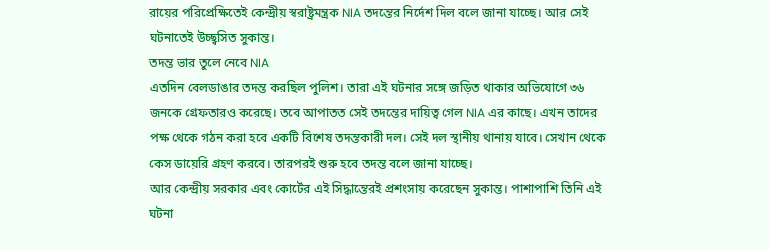রায়ের পরিপ্রেক্ষিতেই কেন্দ্রীয় স্বরাষ্ট্রমন্ত্রক NIA তদন্তের নির্দেশ দিল বলে জানা যাচ্ছে। আর সেই ঘটনাতেই উচ্ছ্বসিত সুকান্ত।
তদন্ত ভার তুলে নেবে NIA
এতদিন বেলডাঙার তদন্ত করছিল পুলিশ। তারা এই ঘটনার সঙ্গে জড়িত থাকার অভিযোগে ৩৬ জনকে গ্রেফতারও করেছে। তবে আপাতত সেই তদন্তের দায়িত্ব গেল NIA এর কাছে। এখন তাদের পক্ষ থেকে গঠন করা হবে একটি বিশেষ তদন্তকারী দল। সেই দল স্থানীয় থানায় যাবে। সেখান থেকে কেস ডায়েরি গ্রহণ করবে। তারপরই শুরু হবে তদন্ত বলে জানা যাচ্ছে।
আর কেন্দ্রীয় সরকার এবং কোর্টের এই সিদ্ধান্তেরই প্রশংসায় করেছেন সুকান্ত। পাশাপাশি তিনি এই ঘটনা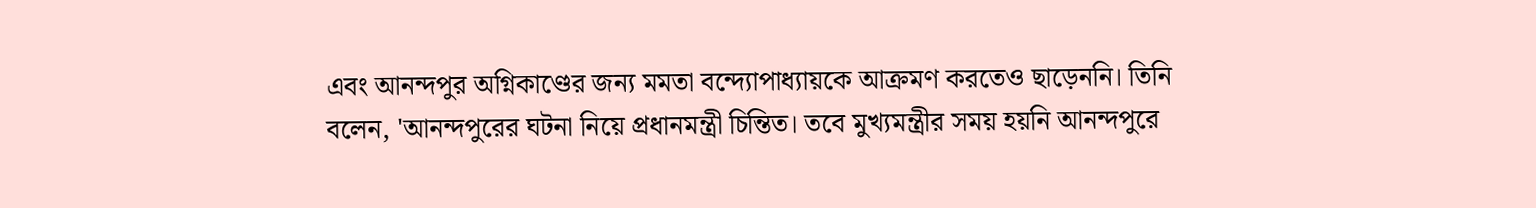এবং আনন্দপুর অগ্নিকাণ্ডের জন্য মমতা বন্দ্যোপাধ্যায়কে আক্রমণ করতেও ছাড়েননি। তিনি বলেন, 'আনন্দপুরের ঘটনা নিয়ে প্রধানমন্ত্রী চিন্তিত। তবে মুখ্যমন্ত্রীর সময় হয়নি আনন্দপুরে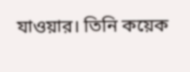যাওয়ার। তিনি কয়েক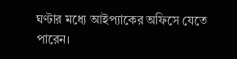ঘণ্টার মধ্যে আইপ্যাকের অফিসে যেতে পারেন।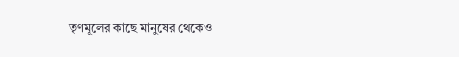তৃণমূলের কাছে মানুষের থেকেও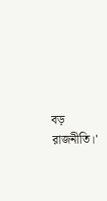বড় রাজনীতি।'